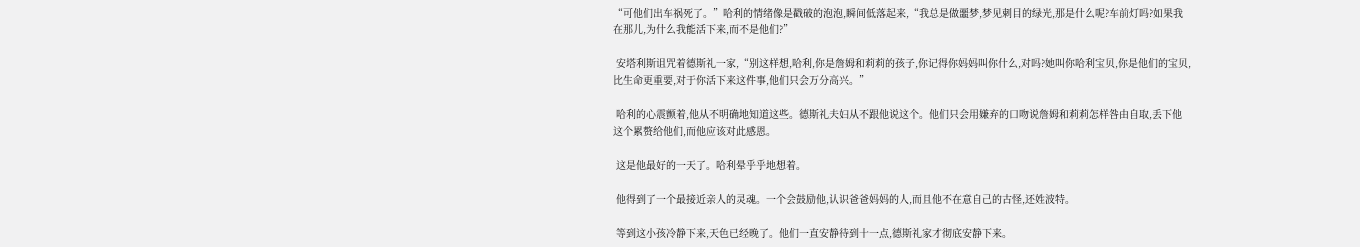“可他们出车祸死了。”哈利的情绪像是戳破的泡泡,瞬间低落起来,“我总是做噩梦,梦见刺目的绿光,那是什么呢?车前灯吗?如果我在那儿,为什么我能活下来,而不是他们?”

 安塔利斯诅咒着德斯礼一家,“别这样想,哈利,你是詹姆和莉莉的孩子,你记得你妈妈叫你什么,对吗?她叫你哈利宝贝,你是他们的宝贝,比生命更重要,对于你活下来这件事,他们只会万分高兴。”

 哈利的心震颤着,他从不明确地知道这些。德斯礼夫妇从不跟他说这个。他们只会用嫌弃的口吻说詹姆和莉莉怎样咎由自取,丢下他这个累赘给他们,而他应该对此感恩。

 这是他最好的一天了。哈利晕乎乎地想着。

 他得到了一个最接近亲人的灵魂。一个会鼓励他,认识爸爸妈妈的人,而且他不在意自己的古怪,还姓波特。

 等到这小孩冷静下来,天色已经晚了。他们一直安静待到十一点,德斯礼家才彻底安静下来。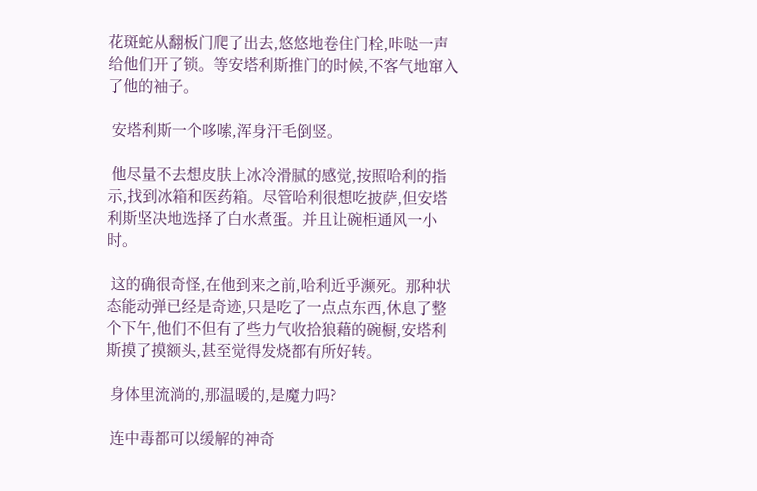花斑蛇从翻板门爬了出去,悠悠地卷住门栓,咔哒一声给他们开了锁。等安塔利斯推门的时候,不客气地窜入了他的袖子。

 安塔利斯一个哆嗦,浑身汗毛倒竖。

 他尽量不去想皮肤上冰冷滑腻的感觉,按照哈利的指示,找到冰箱和医药箱。尽管哈利很想吃披萨,但安塔利斯坚决地选择了白水煮蛋。并且让碗柜通风一小时。

 这的确很奇怪,在他到来之前,哈利近乎濒死。那种状态能动弹已经是奇迹,只是吃了一点点东西,休息了整个下午,他们不但有了些力气收拾狼藉的碗橱,安塔利斯摸了摸额头,甚至觉得发烧都有所好转。

 身体里流淌的,那温暖的,是魔力吗?

 连中毒都可以缓解的神奇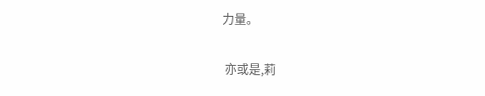力量。

 亦或是,莉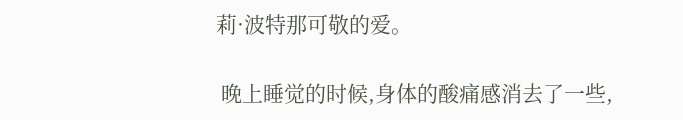莉·波特那可敬的爱。

 晚上睡觉的时候,身体的酸痛感消去了一些,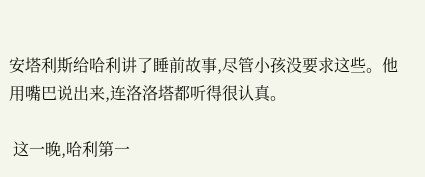安塔利斯给哈利讲了睡前故事,尽管小孩没要求这些。他用嘴巴说出来,连洛洛塔都听得很认真。

 这一晚,哈利第一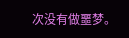次没有做噩梦。